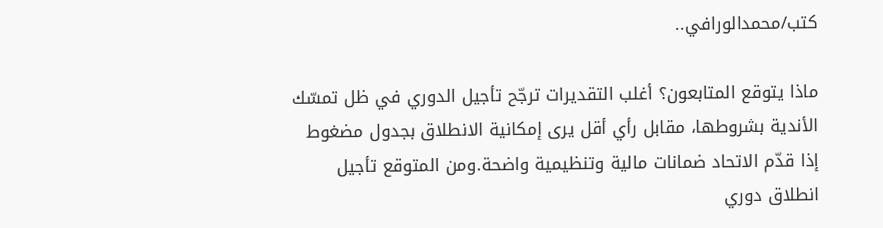كتب/محمدالورافي..

ماذا يتوقع المتابعون؟ أغلب التقديرات ترجّح تأجيل الدوري في ظل تمسّك الأندية بشروطها، مقابل رأي أقل يرى إمكانية الانطلاق بجدول مضغوط إذا قدّم الاتحاد ضمانات مالية وتنظيمية واضحة.ومن المتوقع تأجيل انطلاق دوري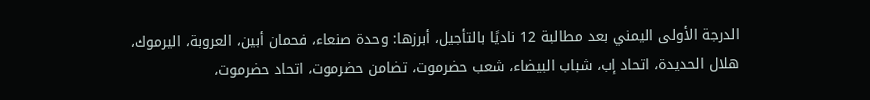الدرجة الأولى اليمني بعد مطالبة 12 ناديًا بالتأجيل، أبرزها: وحدة صنعاء، فحمان أبين، العروبة، اليرموك، هلال الحديدة، اتحاد إب، شباب البيضاء، شعب حضرموت، تضامن حضرموت، اتحاد حضرموت،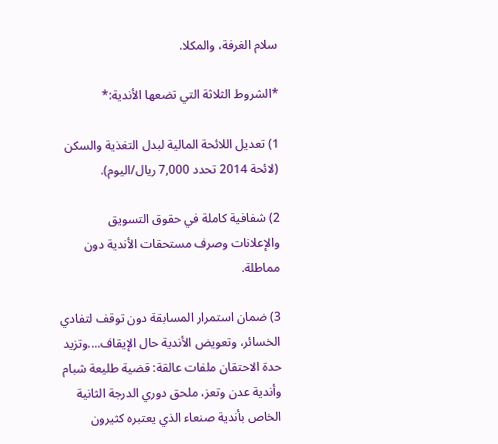سلام الغرفة، والمكلا.

*الشروط الثلاثة التي تضعها الأندية:*

1) تعديل اللائحة المالية لبدل التغذية والسكن (لائحة 2014 تحدد 7,000 ريال/اليوم).

2) شفافية كاملة في حقوق التسويق والإعلانات وصرف مستحقات الأندية دون مماطلة.

3) ضمان استمرار المسابقة دون توقف لتفادي الخسائر، وتعويض الأندية حال الإيقاف....وتزيد حدة الاحتقان ملفات عالقة: قضية طليعة شبام وأندية عدن وتعز، ملحق دوري الدرجة الثانية الخاص بأندية صنعاء الذي يعتبره كثيرون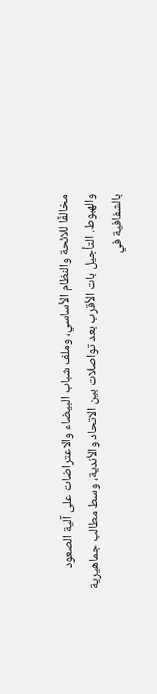مخالفًا للائحة والنظام الأساسي، وملف شباب البيضاء والاعتراضات على آلية الصعود والهبوط. التأجيل بات الأقرب بعد تواصلات بين الاتحاد والأندية، وسط مطالب جماهيرية بالشفافية في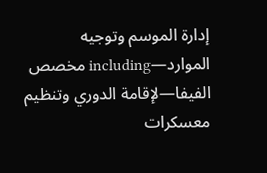إدارة الموسم وتوجيه الموارد—including مخصص الفيفا—لإقامة الدوري وتنظيم معسكرات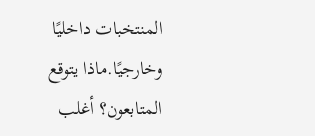المنتخبات داخليًا وخارجيًا.ماذا يتوقع المتابعون؟ أغلب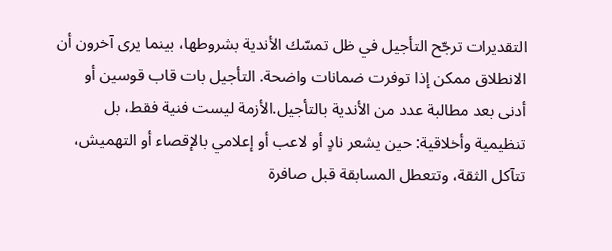التقديرات ترجّح التأجيل في ظل تمسّك الأندية بشروطها، بينما يرى آخرون أن الانطلاق ممكن إذا توفرت ضمانات واضحة. التأجيل بات قاب قوسين أو أدنى بعد مطالبة عدد من الأندية بالتأجيل.الأزمة ليست فنية فقط، بل تنظيمية وأخلاقية: حين يشعر نادٍ أو لاعب أو إعلامي بالإقصاء أو التهميش، تتآكل الثقة، وتتعطل المسابقة قبل صافرة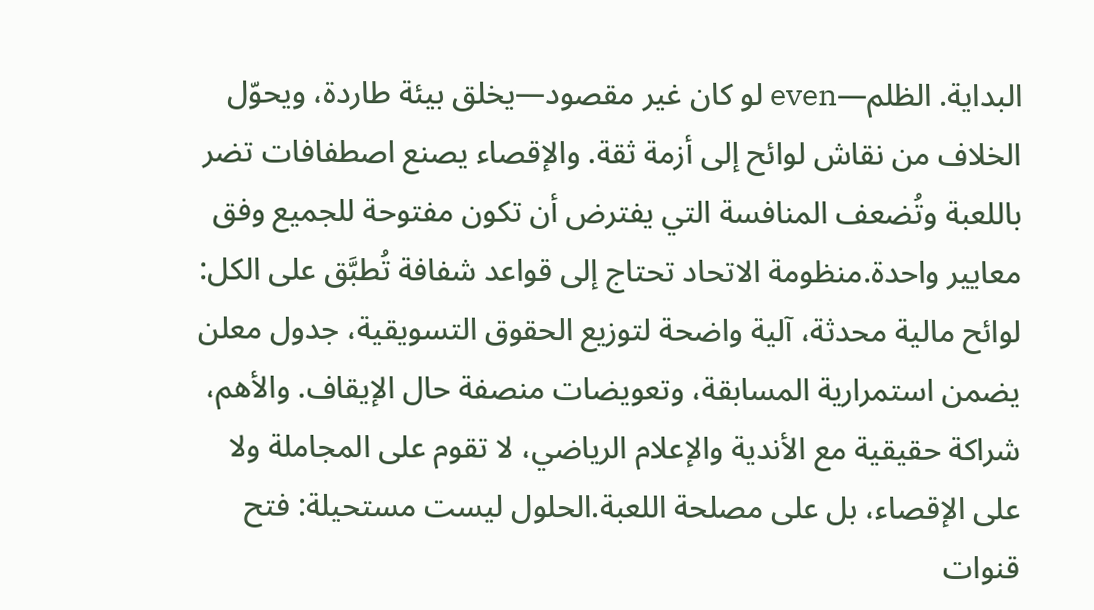البداية. الظلم—even لو كان غير مقصود—يخلق بيئة طاردة، ويحوّل الخلاف من نقاش لوائح إلى أزمة ثقة. والإقصاء يصنع اصطفافات تضر باللعبة وتُضعف المنافسة التي يفترض أن تكون مفتوحة للجميع وفق معايير واحدة.منظومة الاتحاد تحتاج إلى قواعد شفافة تُطبَّق على الكل: لوائح مالية محدثة، آلية واضحة لتوزيع الحقوق التسويقية، جدول معلن يضمن استمرارية المسابقة، وتعويضات منصفة حال الإيقاف. والأهم، شراكة حقيقية مع الأندية والإعلام الرياضي، لا تقوم على المجاملة ولا على الإقصاء، بل على مصلحة اللعبة.الحلول ليست مستحيلة: فتح قنوات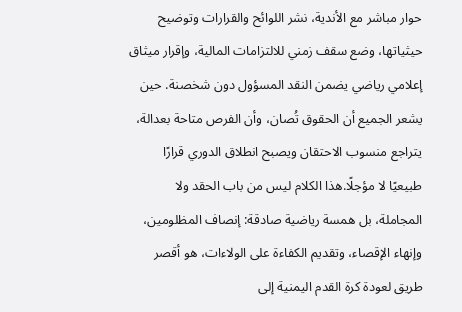حوار مباشر مع الأندية، نشر اللوائح والقرارات وتوضيح حيثياتها، وضع سقف زمني للالتزامات المالية، وإقرار ميثاق إعلامي رياضي يضمن النقد المسؤول دون شخصنة. حين يشعر الجميع أن الحقوق تُصان، وأن الفرص متاحة بعدالة، يتراجع منسوب الاحتقان ويصبح انطلاق الدوري قرارًا طبيعيًا لا مؤجلًا.هذا الكلام ليس من باب الحقد ولا المجاملة، بل همسة رياضية صادقة: إنصاف المظلومين، وإنهاء الإقصاء، وتقديم الكفاءة على الولاءات، هو أقصر طريق لعودة كرة القدم اليمنية إلى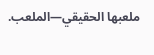ملعبها الحقيقي—الملعب.